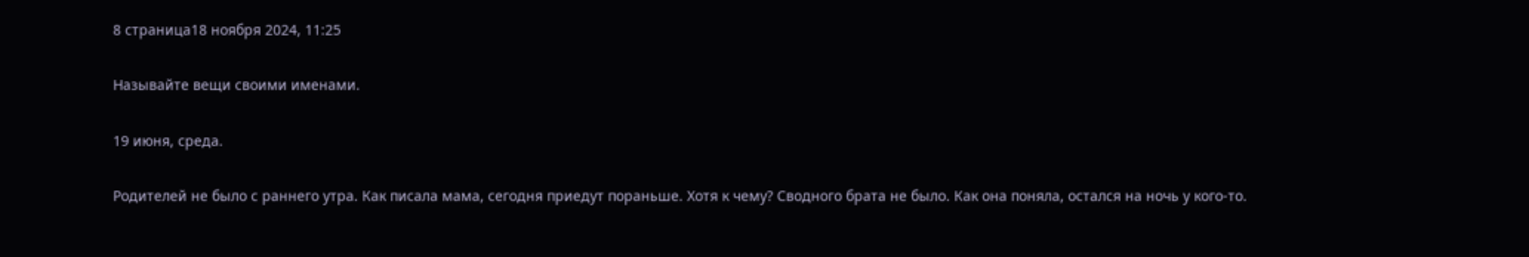8 страница18 ноября 2024, 11:25

Называйте вещи своими именами.

19 июня, среда.

Родителей не было с раннего утра. Как писала мама, сегодня приедут пораньше. Хотя к чему? Сводного брата не было. Как она поняла, остался на ночь у кого-то.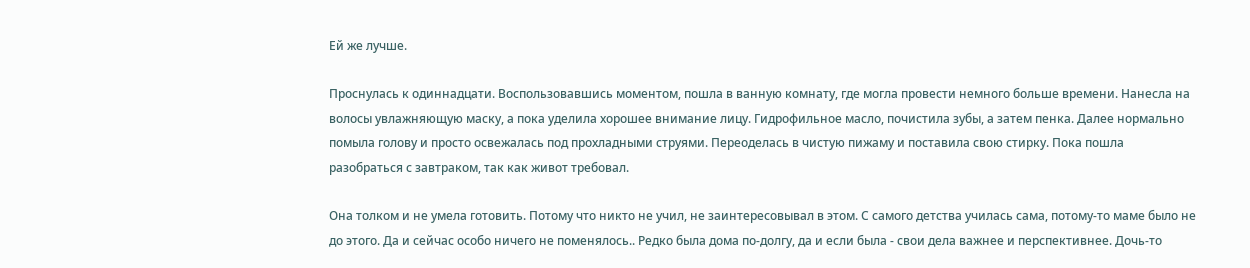Ей же лучше.

Проснулась к одиннадцати. Воспользовавшись моментом, пошла в ванную комнату, где могла провести немного больше времени. Нанесла на волосы увлажняющую маску, а пока уделила хорошее внимание лицу. Гидрофильное масло, почистила зубы, а затем пенка. Далее нормально помыла голову и просто освежалась под прохладными струями. Переоделась в чистую пижаму и поставила свою стирку. Пока пошла разобраться с завтраком, так как живот требовал.

Она толком и не умела готовить. Потому что никто не учил, не заинтересовывал в этом. С самого детства училась сама, потому-то маме было не до этого. Да и сейчас особо ничего не поменялось.. Редко была дома по-долгу, да и если была - свои дела важнее и перспективнее. Дочь-то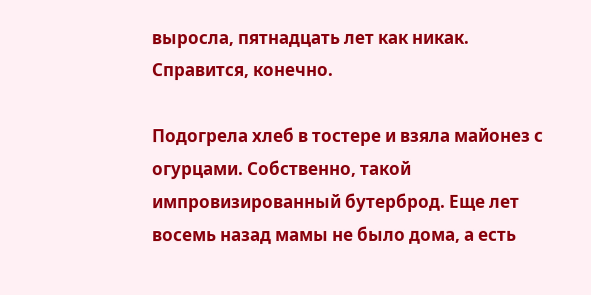выросла, пятнадцать лет как никак. Справится, конечно.

Подогрела хлеб в тостере и взяла майонез с огурцами. Собственно, такой импровизированный бутерброд. Еще лет восемь назад мамы не было дома, а есть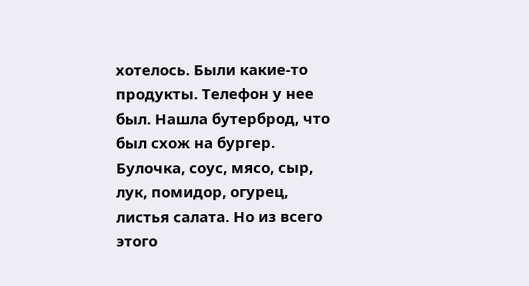хотелось. Были какие-то продукты. Телефон у нее был. Нашла бутерброд, что был схож на бургер. Булочка, соус, мясо, сыр, лук, помидор, огурец, листья салата. Но из всего этого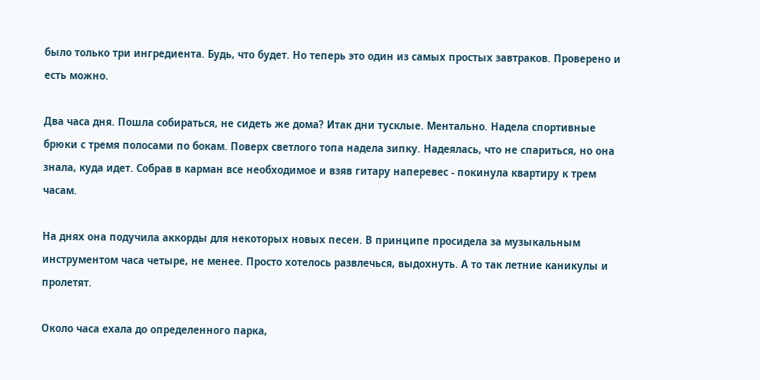было только три ингредиента. Будь, что будет. Но теперь это один из самых простых завтраков. Проверено и есть можно.

Два часа дня. Пошла собираться, не сидеть же дома? Итак дни тусклые. Ментально. Надела спортивные брюки с тремя полосами по бокам. Поверх светлого топа надела зипку. Надеялась, что не спариться, но она знала, куда идет. Собрав в карман все необходимое и взяв гитару наперевес - покинула квартиру к трем часам.

На днях она подучила аккорды для некоторых новых песен. В принципе просидела за музыкальным инструментом часа четыре, не менее. Просто хотелось развлечься, выдохнуть. А то так летние каникулы и пролетят.

Около часа ехала до определенного парка,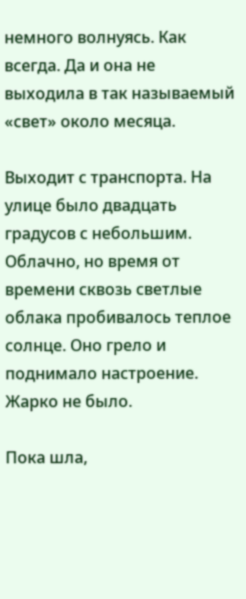немного волнуясь. Как всегда. Да и она не выходила в так называемый «свет» около месяца.

Выходит с транспорта. На улице было двадцать градусов с небольшим. Облачно, но время от времени сквозь светлые облака пробивалось теплое солнце. Оно грело и поднимало настроение. Жарко не было.

Пока шла,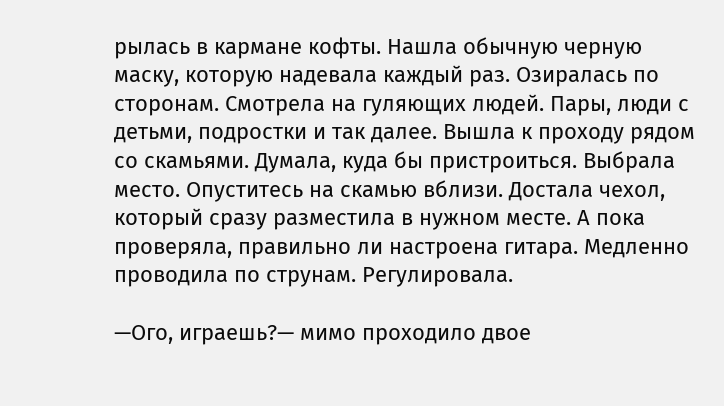рылась в кармане кофты. Нашла обычную черную маску, которую надевала каждый раз. Озиралась по сторонам. Смотрела на гуляющих людей. Пары, люди с детьми, подростки и так далее. Вышла к проходу рядом со скамьями. Думала, куда бы пристроиться. Выбрала место. Опуститесь на скамью вблизи. Достала чехол, который сразу разместила в нужном месте. А пока проверяла, правильно ли настроена гитара. Медленно проводила по струнам. Регулировала.

—Ого, играешь?— мимо проходило двое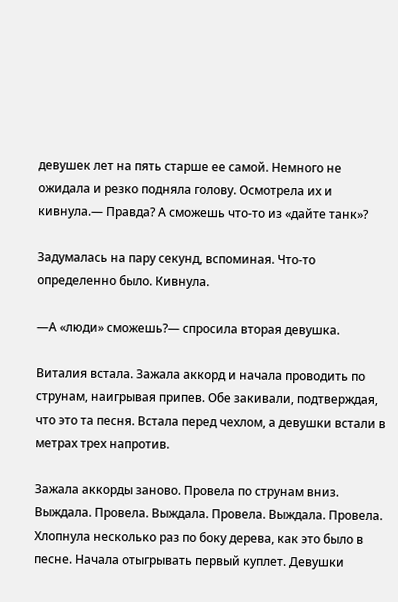девушек лет на пять старше ее самой. Немного не ожидала и резко подняла голову. Осмотрела их и кивнула.— Правда? А сможешь что-то из «дайте танк»?

Задумалась на пару секунд, вспоминая. Что-то определенно было. Кивнула.

—А «люди» сможешь?— спросила вторая девушка.

Виталия встала. Зажала аккорд и начала проводить по струнам, наигрывая припев. Обе закивали, подтверждая, что это та песня. Встала перед чехлом, а девушки встали в метрах трех напротив.

Зажала аккорды заново. Провела по струнам вниз. Выждала. Провела. Выждала. Провела. Выждала. Провела. Хлопнула несколько раз по боку дерева, как это было в песне. Начала отыгрывать первый куплет. Девушки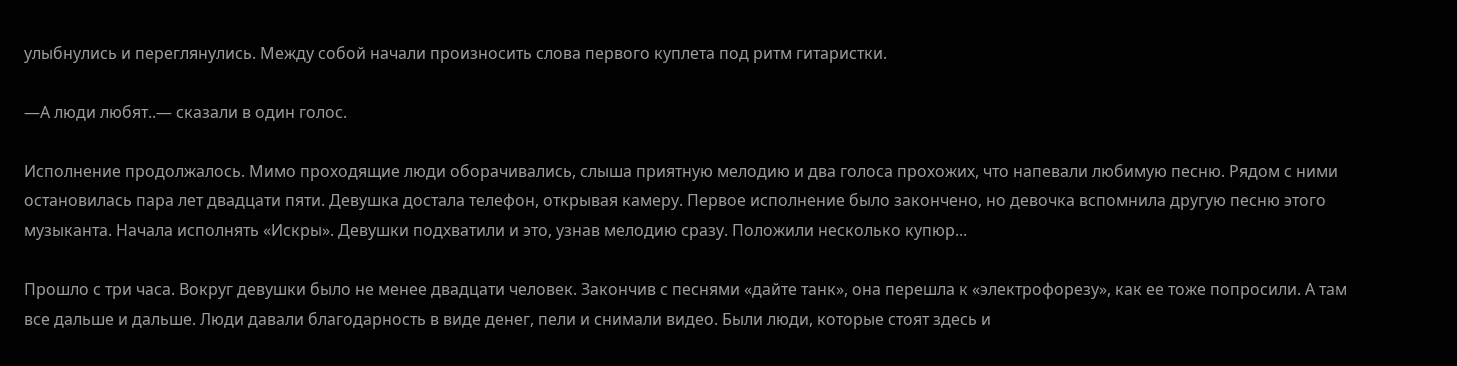улыбнулись и переглянулись. Между собой начали произносить слова первого куплета под ритм гитаристки.

—А люди любят..— сказали в один голос.

Исполнение продолжалось. Мимо проходящие люди оборачивались, слыша приятную мелодию и два голоса прохожих, что напевали любимую песню. Рядом с ними остановилась пара лет двадцати пяти. Девушка достала телефон, открывая камеру. Первое исполнение было закончено, но девочка вспомнила другую песню этого музыканта. Начала исполнять «Искры». Девушки подхватили и это, узнав мелодию сразу. Положили несколько купюр...

Прошло с три часа. Вокруг девушки было не менее двадцати человек. Закончив с песнями «дайте танк», она перешла к «электрофорезу», как ее тоже попросили. А там все дальше и дальше. Люди давали благодарность в виде денег, пели и снимали видео. Были люди, которые стоят здесь и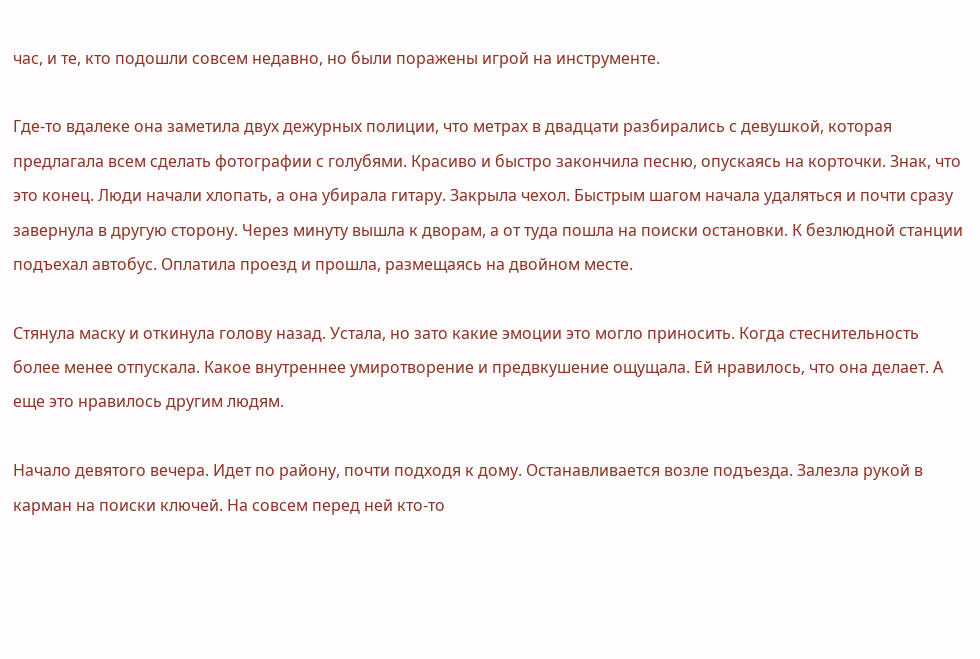час, и те, кто подошли совсем недавно, но были поражены игрой на инструменте.

Где-то вдалеке она заметила двух дежурных полиции, что метрах в двадцати разбирались с девушкой, которая предлагала всем сделать фотографии с голубями. Красиво и быстро закончила песню, опускаясь на корточки. Знак, что это конец. Люди начали хлопать, а она убирала гитару. Закрыла чехол. Быстрым шагом начала удаляться и почти сразу завернула в другую сторону. Через минуту вышла к дворам, а от туда пошла на поиски остановки. К безлюдной станции подъехал автобус. Оплатила проезд и прошла, размещаясь на двойном месте.

Стянула маску и откинула голову назад. Устала, но зато какие эмоции это могло приносить. Когда стеснительность более менее отпускала. Какое внутреннее умиротворение и предвкушение ощущала. Ей нравилось, что она делает. А еще это нравилось другим людям.

Начало девятого вечера. Идет по району, почти подходя к дому. Останавливается возле подъезда. Залезла рукой в карман на поиски ключей. На совсем перед ней кто-то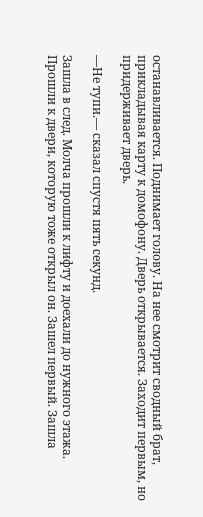останавливается. Поднимает голову. На нее смотрит сводный брат, прикладывая карту к домофону. Дверь открывается. Заходит первым, но придерживает дверь.

—Не тупи.— сказал спустя пять секунд.

Зашла в след. Молча прошли к лифту и доехали до нужного этажа. Прошли к двери, которую тоже открыл он. Зашел первый. Зашла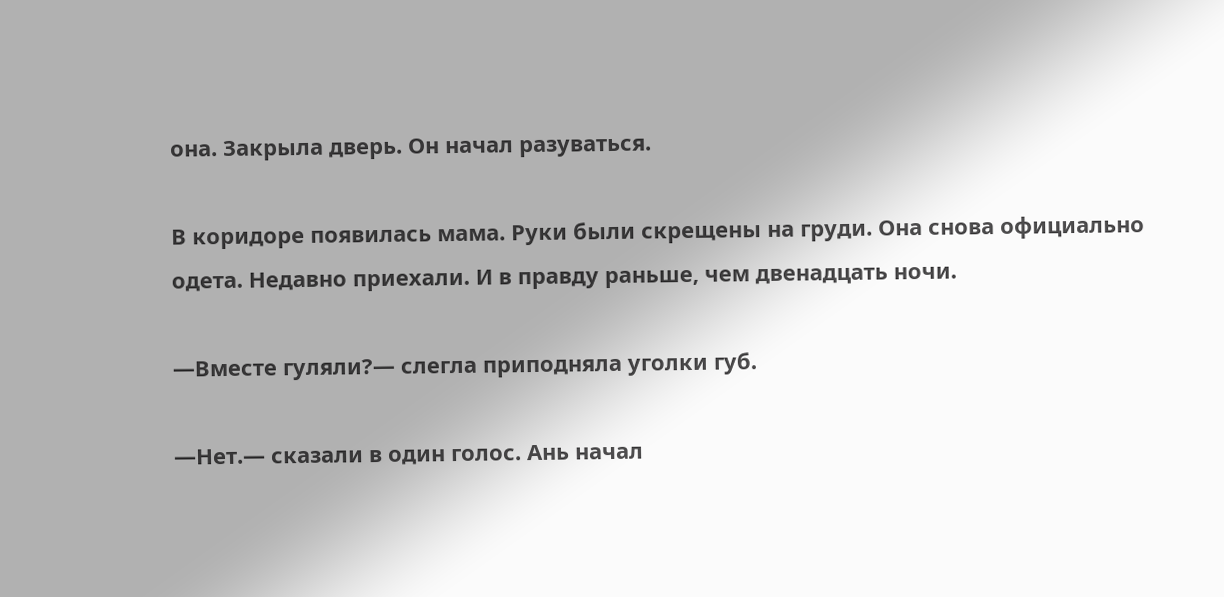она. Закрыла дверь. Он начал разуваться.

В коридоре появилась мама. Руки были скрещены на груди. Она снова официально одета. Недавно приехали. И в правду раньше, чем двенадцать ночи.

—Вместе гуляли?— слегла приподняла уголки губ.

—Нет.— сказали в один голос. Ань начал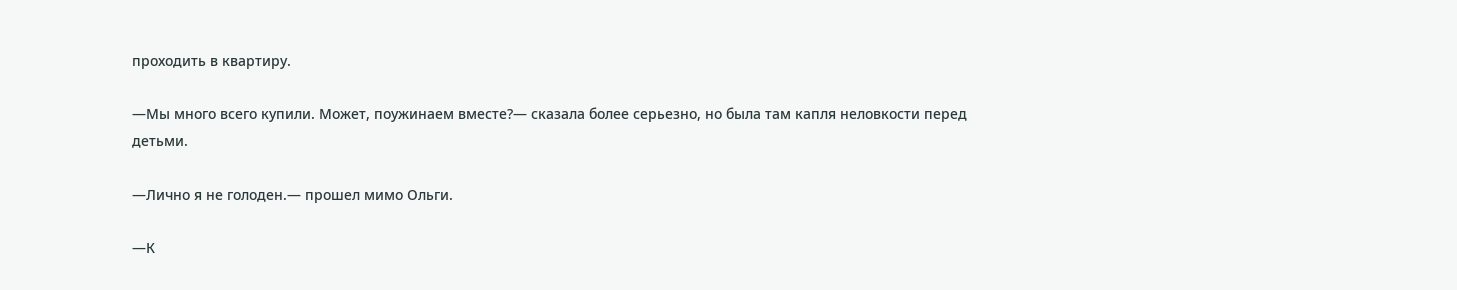проходить в квартиру.

—Мы много всего купили. Может, поужинаем вместе?— сказала более серьезно, но была там капля неловкости перед детьми.

—Лично я не голоден.— прошел мимо Ольги.

—К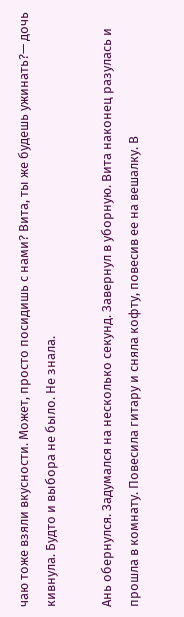чаю тоже взяли вкусности. Может, просто посидишь с нами? Вита, ты же будешь ужинать?— дочь кивнула. Будто и выбора не было. Не знала.

Ань обернулся. Задумался на несколько секунд. Завернул в уборную. Вита наконец разулась и прошла в комнату. Повесила гитару и сняла кофту, повесив ее на вешалку. В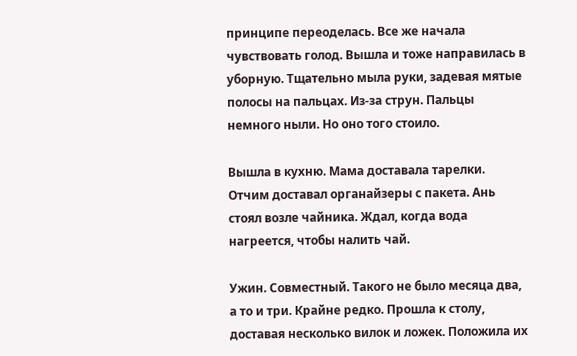принципе переоделась. Все же начала чувствовать голод. Вышла и тоже направилась в уборную. Тщательно мыла руки, задевая мятые полосы на пальцах. Из-за струн. Пальцы немного ныли. Но оно того стоило.

Вышла в кухню. Мама доставала тарелки. Отчим доставал органайзеры с пакета. Ань стоял возле чайника. Ждал, когда вода нагреется, чтобы налить чай.

Ужин. Совместный. Такого не было месяца два, а то и три. Крайне редко. Прошла к столу, доставая несколько вилок и ложек. Положила их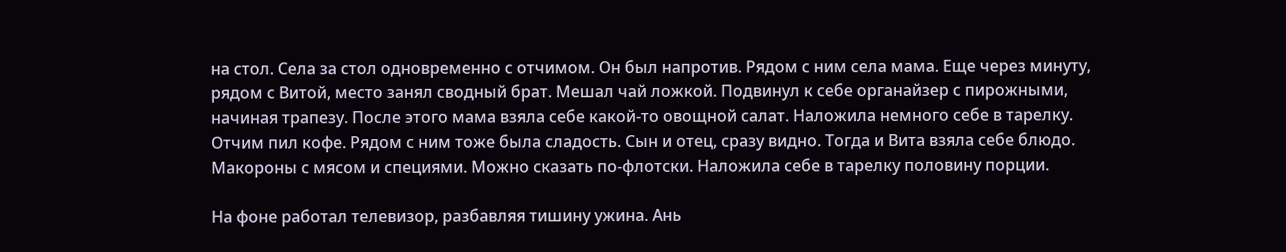на стол. Села за стол одновременно с отчимом. Он был напротив. Рядом с ним села мама. Еще через минуту, рядом с Витой, место занял сводный брат. Мешал чай ложкой. Подвинул к себе органайзер с пирожными, начиная трапезу. После этого мама взяла себе какой-то овощной салат. Наложила немного себе в тарелку. Отчим пил кофе. Рядом с ним тоже была сладость. Сын и отец, сразу видно. Тогда и Вита взяла себе блюдо. Макороны с мясом и специями. Можно сказать по-флотски. Наложила себе в тарелку половину порции.

На фоне работал телевизор, разбавляя тишину ужина. Ань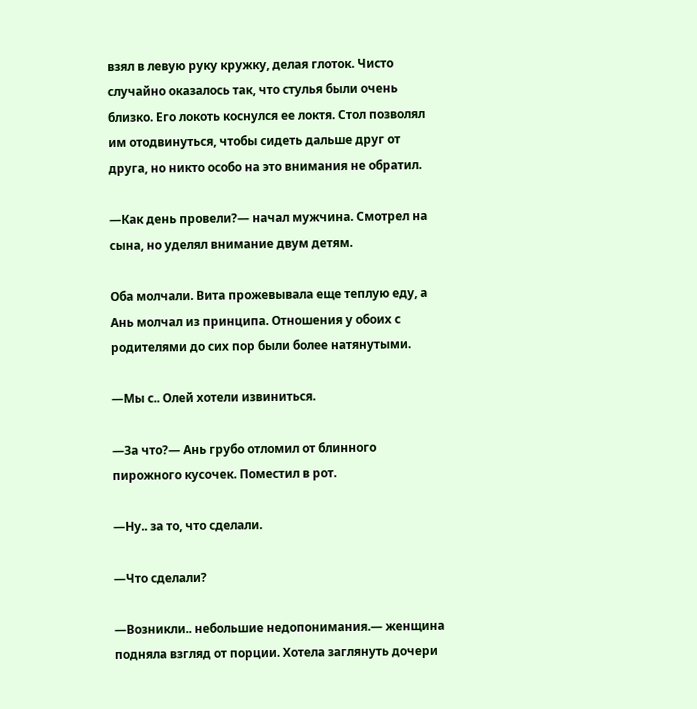взял в левую руку кружку, делая глоток. Чисто случайно оказалось так, что стулья были очень близко. Его локоть коснулся ее локтя. Стол позволял им отодвинуться, чтобы сидеть дальше друг от друга, но никто особо на это внимания не обратил.

—Как день провели?— начал мужчина. Смотрел на сына, но уделял внимание двум детям.

Оба молчали. Вита прожевывала еще теплую еду, а Ань молчал из принципа. Отношения у обоих с родителями до сих пор были более натянутыми.

—Мы с.. Олей хотели извиниться.

—За что?— Ань грубо отломил от блинного пирожного кусочек. Поместил в рот.

—Ну.. за то, что сделали.

—Что сделали?

—Возникли.. небольшие недопонимания.— женщина подняла взгляд от порции. Хотела заглянуть дочери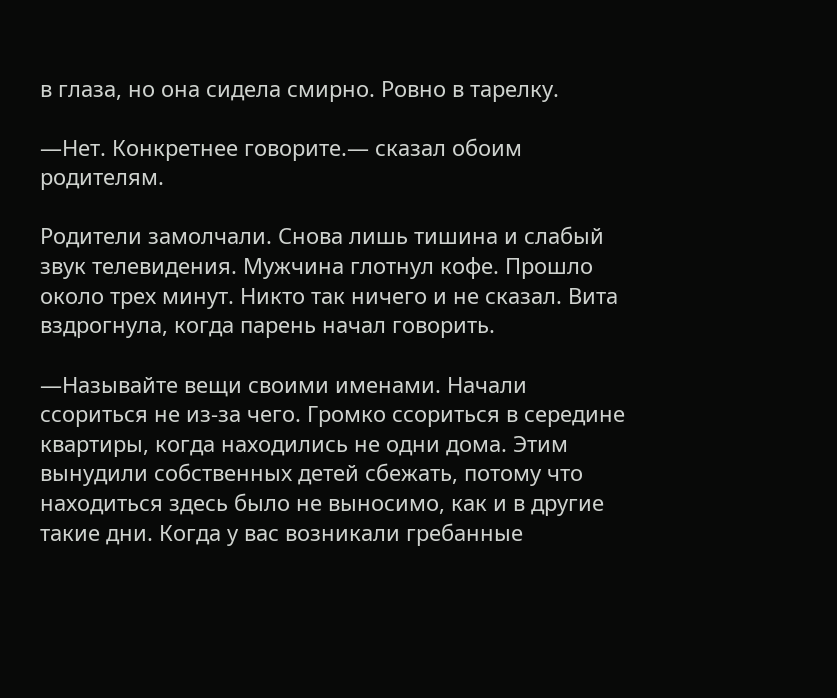в глаза, но она сидела смирно. Ровно в тарелку.

—Нет. Конкретнее говорите.— сказал обоим родителям.

Родители замолчали. Снова лишь тишина и слабый звук телевидения. Мужчина глотнул кофе. Прошло около трех минут. Никто так ничего и не сказал. Вита вздрогнула, когда парень начал говорить.

—Называйте вещи своими именами. Начали ссориться не из-за чего. Громко ссориться в середине квартиры, когда находились не одни дома. Этим вынудили собственных детей сбежать, потому что находиться здесь было не выносимо, как и в другие такие дни. Когда у вас возникали гребанные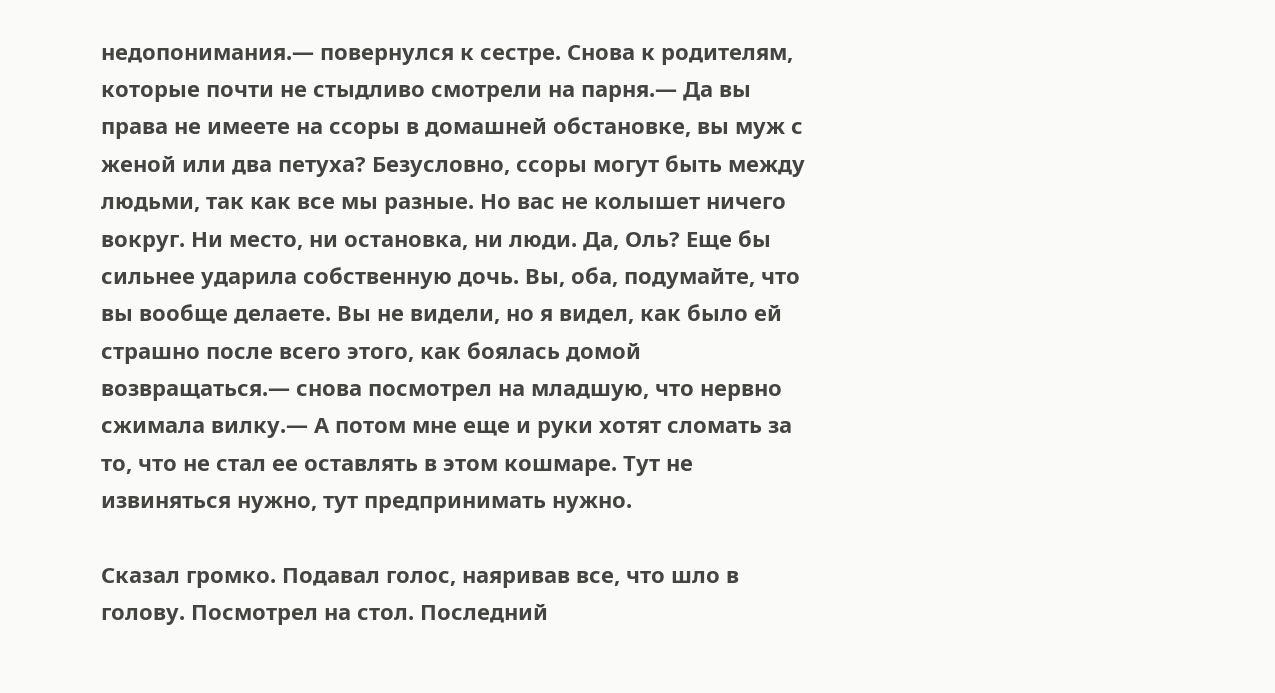недопонимания.— повернулся к сестре. Снова к родителям, которые почти не стыдливо смотрели на парня.— Да вы права не имеете на ссоры в домашней обстановке, вы муж с женой или два петуха? Безусловно, ссоры могут быть между людьми, так как все мы разные. Но вас не колышет ничего вокруг. Ни место, ни остановка, ни люди. Да, Оль? Еще бы сильнее ударила собственную дочь. Вы, оба, подумайте, что вы вообще делаете. Вы не видели, но я видел, как было ей страшно после всего этого, как боялась домой возвращаться.— снова посмотрел на младшую, что нервно сжимала вилку.— А потом мне еще и руки хотят сломать за то, что не стал ее оставлять в этом кошмаре. Тут не извиняться нужно, тут предпринимать нужно.

Сказал громко. Подавал голос, наяривав все, что шло в голову. Посмотрел на стол. Последний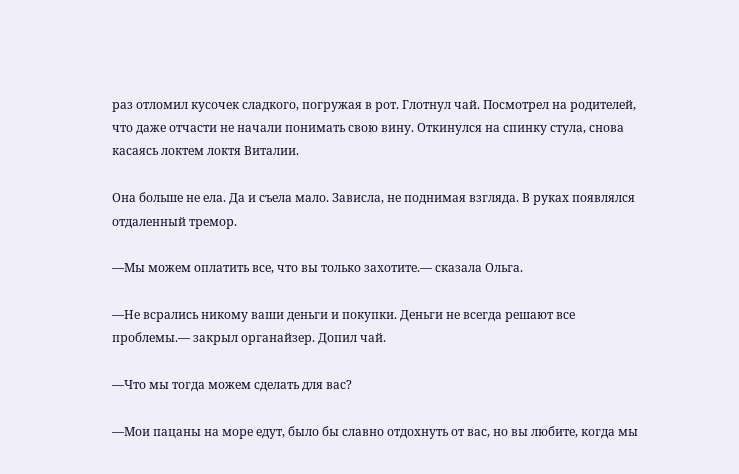раз отломил кусочек сладкого, погружая в рот. Глотнул чай. Посмотрел на родителей, что даже отчасти не начали понимать свою вину. Откинулся на спинку стула, снова касаясь локтем локтя Виталии.

Она больше не ела. Да и съела мало. Зависла, не поднимая взгляда. В руках появлялся отдаленный тремор.

—Мы можем оплатить все, что вы только захотите.— сказала Ольга.

—Не всрались никому ваши деньги и покупки. Деньги не всегда решают все проблемы.— закрыл органайзер. Допил чай.

—Что мы тогда можем сделать для вас?

—Мои пацаны на море едут, было бы славно отдохнуть от вас, но вы любите, когда мы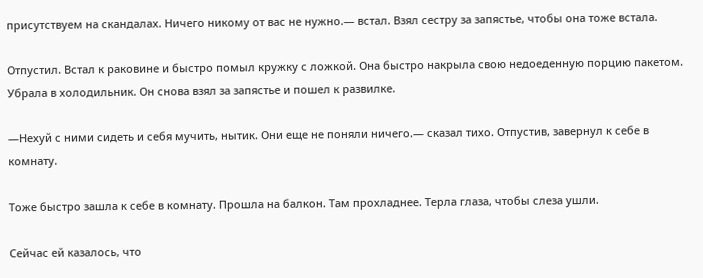присутствуем на скандалах. Ничего никому от вас не нужно.— встал. Взял сестру за запястье, чтобы она тоже встала.

Отпустил. Встал к раковине и быстро помыл кружку с ложкой. Она быстро накрыла свою недоеденную порцию пакетом. Убрала в холодильник. Он снова взял за запястье и пошел к развилке.

—Нехуй с ними сидеть и себя мучить, нытик. Они еще не поняли ничего.— сказал тихо. Отпустив, завернул к себе в комнату.

Тоже быстро зашла к себе в комнату. Прошла на балкон. Там прохладнее. Терла глаза, чтобы слеза ушли.

Сейчас ей казалось, что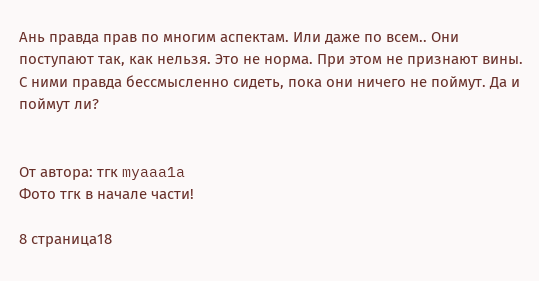Ань правда прав по многим аспектам. Или даже по всем.. Они поступают так, как нельзя. Это не норма. При этом не признают вины. С ними правда бессмысленно сидеть, пока они ничего не поймут. Да и поймут ли?


От автора: тгк myaaa1a
Фото тгк в начале части!

8 страница18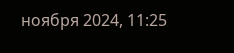ноября 2024, 11:25